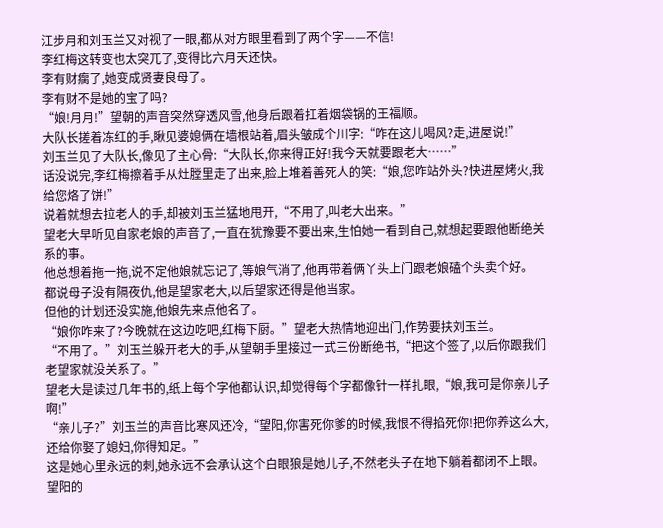江步月和刘玉兰又对视了一眼,都从对方眼里看到了两个字——不信!
李红梅这转变也太突兀了,变得比六月天还快。
李有财瘸了,她变成贤妻良母了。
李有财不是她的宝了吗?
“娘!月月!”望朝的声音突然穿透风雪,他身后跟着扛着烟袋锅的王福顺。
大队长搓着冻红的手,瞅见婆媳俩在墙根站着,眉头皱成个川字:“咋在这儿喝风?走,进屋说!”
刘玉兰见了大队长,像见了主心骨:“大队长,你来得正好!我今天就要跟老大……”
话没说完,李红梅擦着手从灶膛里走了出来,脸上堆着善死人的笑:“娘,您咋站外头?快进屋烤火,我给您烙了饼!”
说着就想去拉老人的手,却被刘玉兰猛地甩开,“不用了,叫老大出来。”
望老大早听见自家老娘的声音了,一直在犹豫要不要出来,生怕她一看到自己,就想起要跟他断绝关系的事。
他总想着拖一拖,说不定他娘就忘记了,等娘气消了,他再带着俩丫头上门跟老娘磕个头卖个好。
都说母子没有隔夜仇,他是望家老大,以后望家还得是他当家。
但他的计划还没实施,他娘先来点他名了。
“娘你咋来了?今晚就在这边吃吧,红梅下厨。”望老大热情地迎出门,作势要扶刘玉兰。
“不用了。”刘玉兰躲开老大的手,从望朝手里接过一式三份断绝书,“把这个签了,以后你跟我们老望家就没关系了。”
望老大是读过几年书的,纸上每个字他都认识,却觉得每个字都像针一样扎眼,“娘,我可是你亲儿子啊!”
“亲儿子?”刘玉兰的声音比寒风还冷,“望阳,你害死你爹的时候,我恨不得掐死你!把你养这么大,还给你娶了媳妇,你得知足。”
这是她心里永远的刺,她永远不会承认这个白眼狼是她儿子,不然老头子在地下躺着都闭不上眼。
望阳的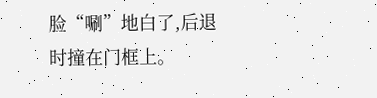脸“唰”地白了,后退时撞在门框上。